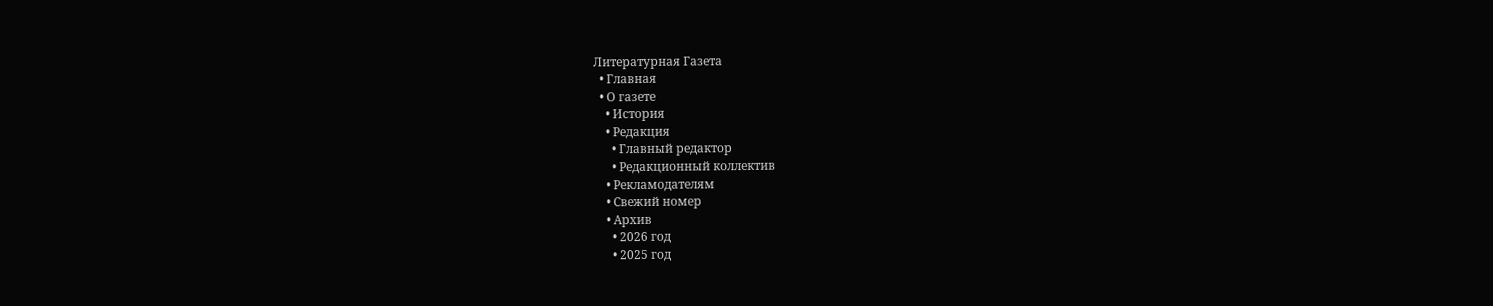Литературная Газета
  • Главная
  • О газете
    • История
    • Редакция
      • Главный редактор
      • Редакционный коллектив
    • Рекламодателям
    • Свежий номер
    • Архив
      • 2026 год
      • 2025 год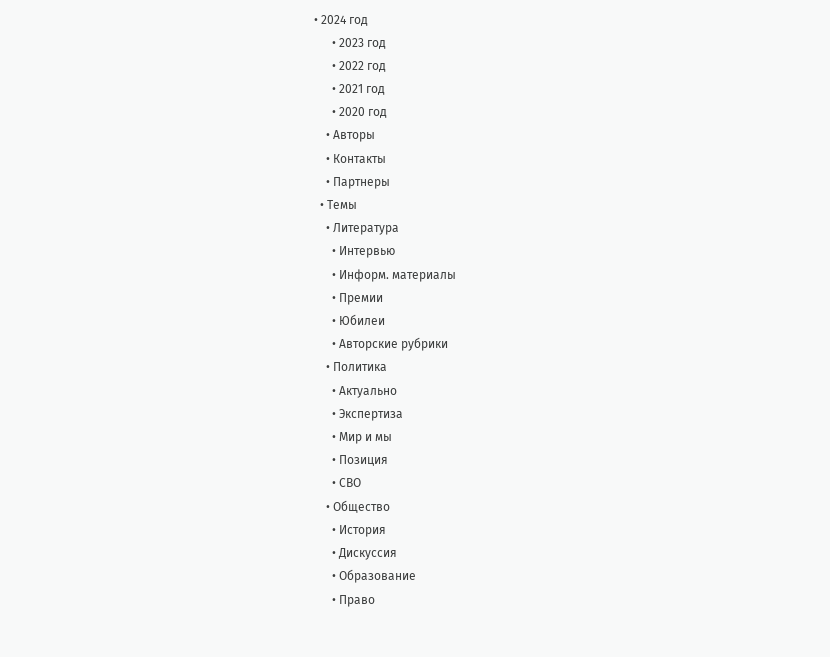• 2024 год
      • 2023 год
      • 2022 год
      • 2021 год
      • 2020 год
    • Авторы
    • Контакты
    • Партнеры
  • Темы
    • Литература
      • Интервью
      • Информ. материалы
      • Премии
      • Юбилеи
      • Авторские рубрики
    • Политика
      • Актуально
      • Экспертиза
      • Мир и мы
      • Позиция
      • СВО
    • Общество
      • История
      • Дискуссия
      • Образование
      • Право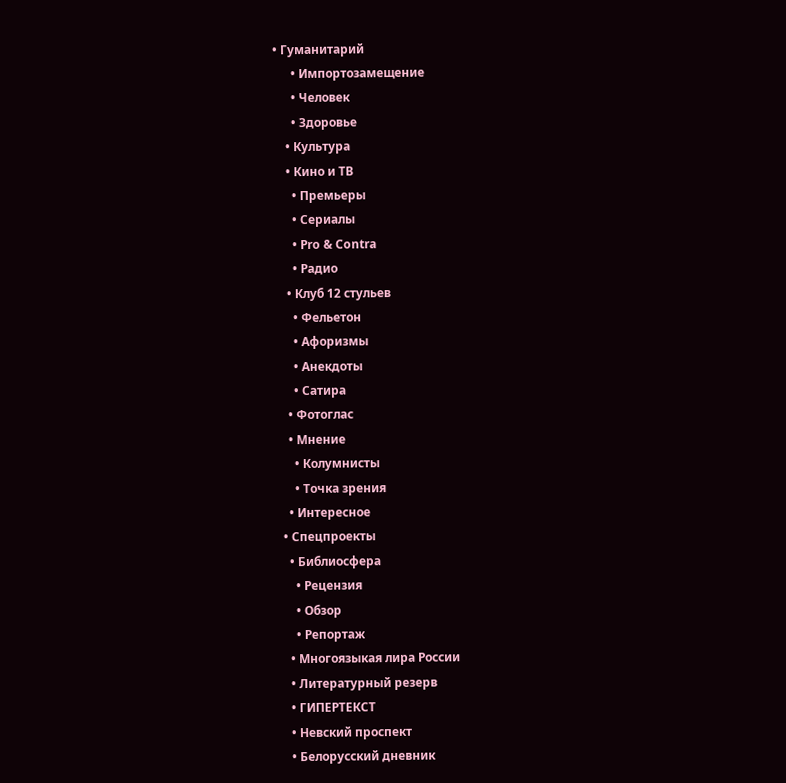• Гуманитарий
      • Импортозамещение
      • Человек
      • Здоровье
    • Культура
    • Кино и ТВ
      • Премьеры
      • Сериалы
      • Pro & Contra
      • Радио
    • Клуб 12 стульев
      • Фельетон
      • Афоризмы
      • Анекдоты
      • Сатира
    • Фотоглас
    • Мнение
      • Колумнисты
      • Точка зрения
    • Интересное
  • Спецпроекты
    • Библиосфера
      • Рецензия
      • Обзор
      • Репортаж
    • Многоязыкая лира России
    • Литературный резерв
    • ГИПЕРТЕКСТ
    • Невский проспект
    • Белорусский дневник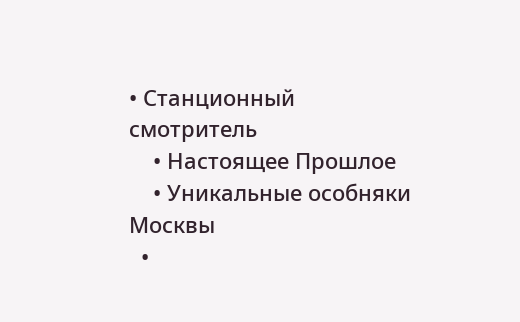• Станционный смотритель
    • Настоящее Прошлое
    • Уникальные особняки Москвы
  •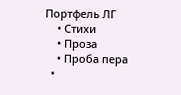Портфель ЛГ
    • Стихи
    • Проза
    • Проба пера
  •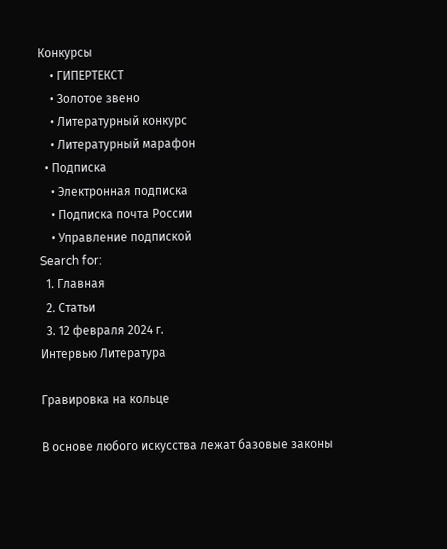Конкурсы
    • ГИПЕРТЕКСТ
    • Золотое звено
    • Литературный конкурс
    • Литературный марафон
  • Подписка
    • Электронная подписка
    • Подписка почта России
    • Управление подпиской
Search for:
  1. Главная
  2. Статьи
  3. 12 февраля 2024 г.
Интервью Литература

Гравировка на кольце

В основе любого искусства лежат базовые законы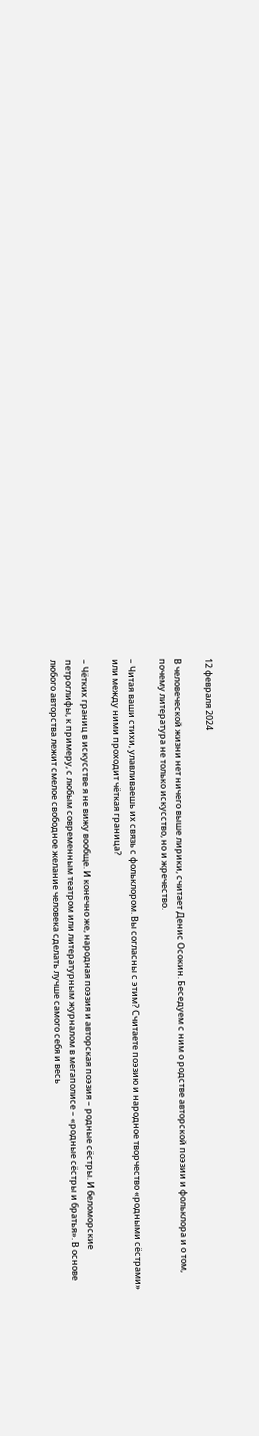12 февраля 2024

В человеческой жизни нет ничего выше лирики, считает Денис Осокин. Беседуем с ним о родстве авторской поэзии и фольклора и о том, почему литература не только искусство, но и жречество.

– Читая ваши стихи, улавливаешь их связь с фольклором. Вы согласны с этим? Считаете поэзию и народное творчество «родными сёстрами» или между ними проходит чёткая граница?

– Чётких границ в искусстве я не вижу вообще. И конечно же, народная поэзия и авторская поэзия – родные сёстры. И беломорские петроглифы, к примеру, с любым современным театром или литературным журналом в мегаполисе – «родные сёстры и братья». В основе любого авторства лежит смелое свободное желание человека сделать лучше самого себя и весь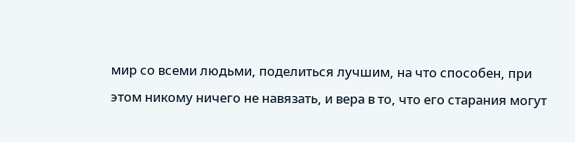мир со всеми людьми, поделиться лучшим, на что способен, при этом никому ничего не навязать, и вера в то, что его старания могут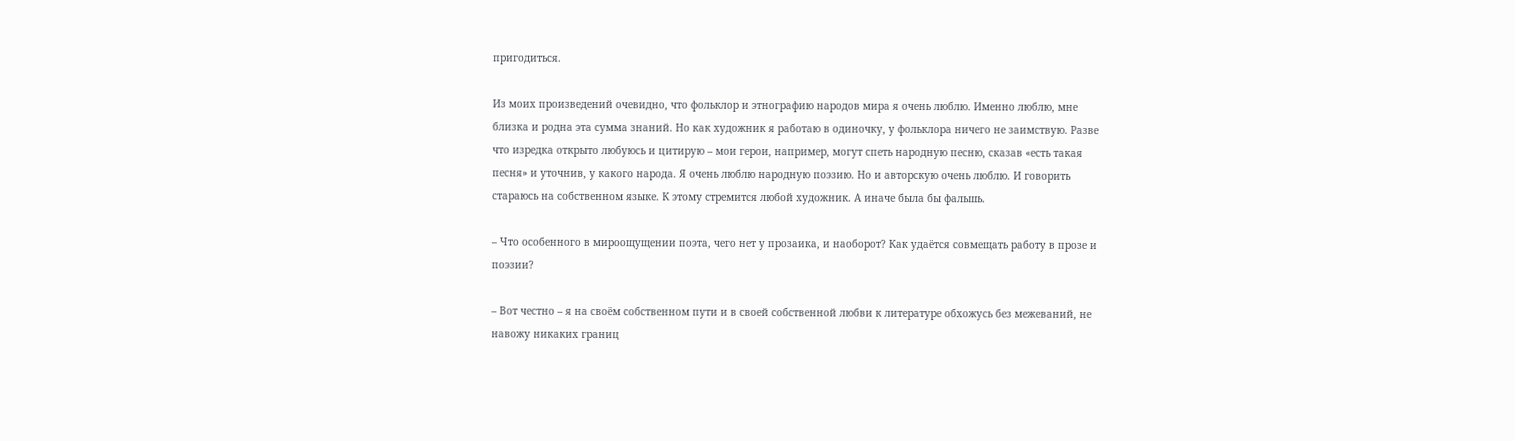пригодиться.

Из моих произведений очевидно, что фольклор и этнографию народов мира я очень люблю. Именно люблю, мне близка и родна эта сумма знаний. Но как художник я работаю в одиночку, у фольклора ничего не заимствую. Разве что изредка открыто любуюсь и цитирую – мои герои, например, могут спеть народную песню, сказав «есть такая песня» и уточнив, у какого народа. Я очень люблю народную поэзию. Но и авторскую очень люблю. И говорить стараюсь на собственном языке. К этому стремится любой художник. А иначе была бы фальшь.

– Что особенного в мироощущении поэта, чего нет у прозаика, и наоборот? Как удаётся совмещать работу в прозе и поэзии?

– Вот честно – я на своём собственном пути и в своей собственной любви к литературе обхожусь без межеваний, не навожу никаких границ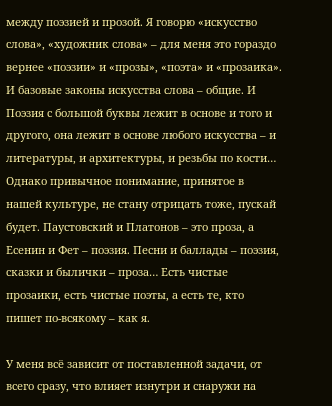между поэзией и прозой. Я говорю «искусство слова», «художник слова» – для меня это гораздо вернее «поэзии» и «прозы», «поэта» и «прозаика». И базовые законы искусства слова – общие. И Поэзия с большой буквы лежит в основе и того и другого, она лежит в основе любого искусства – и литературы, и архитектуры, и резьбы по кости… Однако привычное понимание, принятое в нашей культуре, не стану отрицать тоже, пускай будет. Паустовский и Платонов – это проза, а Есенин и Фет – поэзия. Песни и баллады – поэзия, сказки и былички – проза… Есть чистые прозаики, есть чистые поэты, а есть те, кто пишет по-всякому – как я.

У меня всё зависит от поставленной задачи, от всего сразу, что влияет изнутри и снаружи на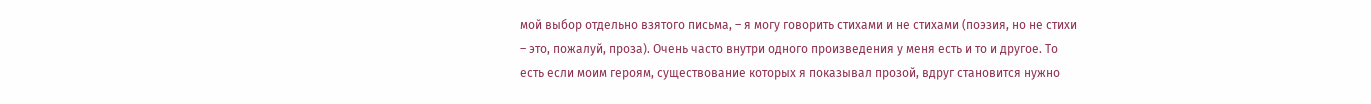мой выбор отдельно взятого письма, – я могу говорить стихами и не стихами (поэзия, но не стихи – это, пожалуй, проза). Очень часто внутри одного произведения у меня есть и то и другое. То есть если моим героям, существование которых я показывал прозой, вдруг становится нужно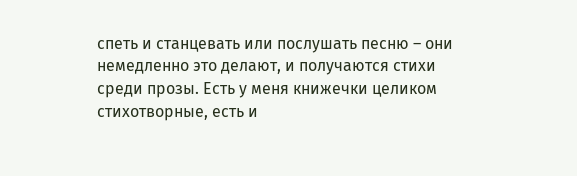спеть и станцевать или послушать песню – они немедленно это делают, и получаются стихи среди прозы. Есть у меня книжечки целиком стихотворные, есть и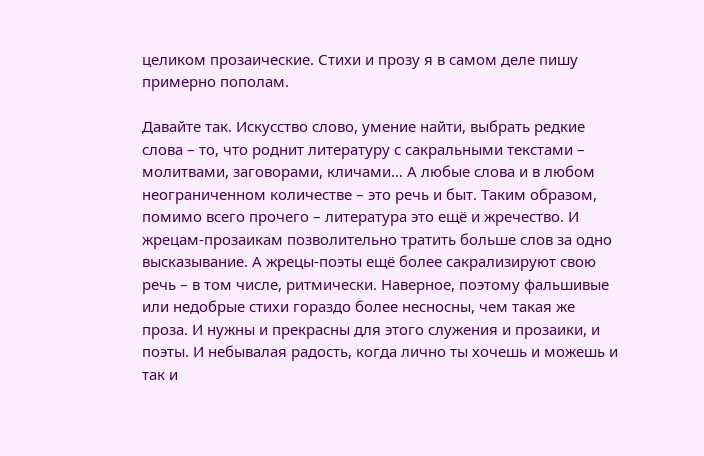целиком прозаические. Стихи и прозу я в самом деле пишу примерно пополам.

Давайте так. Искусство слово, умение найти, выбрать редкие слова – то, что роднит литературу с сакральными текстами – молитвами, заговорами, кличами… А любые слова и в любом неограниченном количестве – это речь и быт. Таким образом, помимо всего прочего – литература это ещё и жречество. И жрецам-прозаикам позволительно тратить больше слов за одно высказывание. А жрецы-поэты ещё более сакрализируют свою речь – в том числе, ритмически. Наверное, поэтому фальшивые или недобрые стихи гораздо более несносны, чем такая же проза. И нужны и прекрасны для этого служения и прозаики, и поэты. И небывалая радость, когда лично ты хочешь и можешь и так и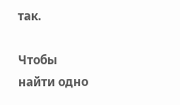так.

Чтобы найти одно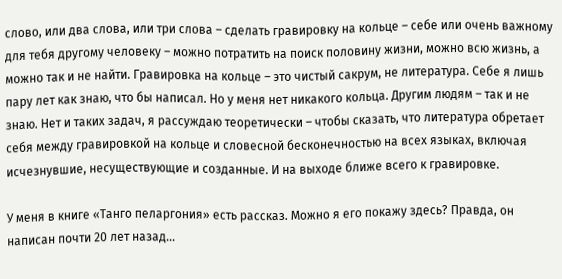слово, или два слова, или три слова – сделать гравировку на кольце – себе или очень важному для тебя другому человеку – можно потратить на поиск половину жизни, можно всю жизнь, а можно так и не найти. Гравировка на кольце – это чистый сакрум, не литература. Себе я лишь пару лет как знаю, что бы написал. Но у меня нет никакого кольца. Другим людям – так и не знаю. Нет и таких задач, я рассуждаю теоретически – чтобы сказать, что литература обретает себя между гравировкой на кольце и словесной бесконечностью на всех языках, включая исчезнувшие, несуществующие и созданные. И на выходе ближе всего к гравировке.

У меня в книге «Танго пеларгония» есть рассказ. Можно я его покажу здесь? Правда, он написан почти 20 лет назад…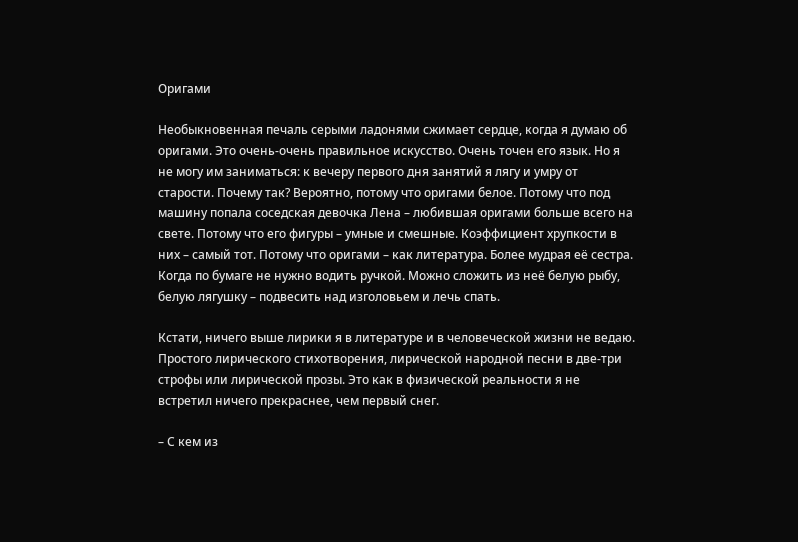Оригами

Необыкновенная печаль серыми ладонями сжимает сердце, когда я думаю об оригами. Это очень-очень правильное искусство. Очень точен его язык. Но я не могу им заниматься: к вечеру первого дня занятий я лягу и умру от старости. Почему так? Вероятно, потому что оригами белое. Потому что под машину попала соседская девочка Лена – любившая оригами больше всего на свете. Потому что его фигуры – умные и смешные. Коэффициент хрупкости в них – самый тот. Потому что оригами – как литература. Более мудрая её сестра. Когда по бумаге не нужно водить ручкой. Можно сложить из неё белую рыбу, белую лягушку – подвесить над изголовьем и лечь спать.

Кстати, ничего выше лирики я в литературе и в человеческой жизни не ведаю. Простого лирического стихотворения, лирической народной песни в две-три строфы или лирической прозы. Это как в физической реальности я не встретил ничего прекраснее, чем первый снег.

– С кем из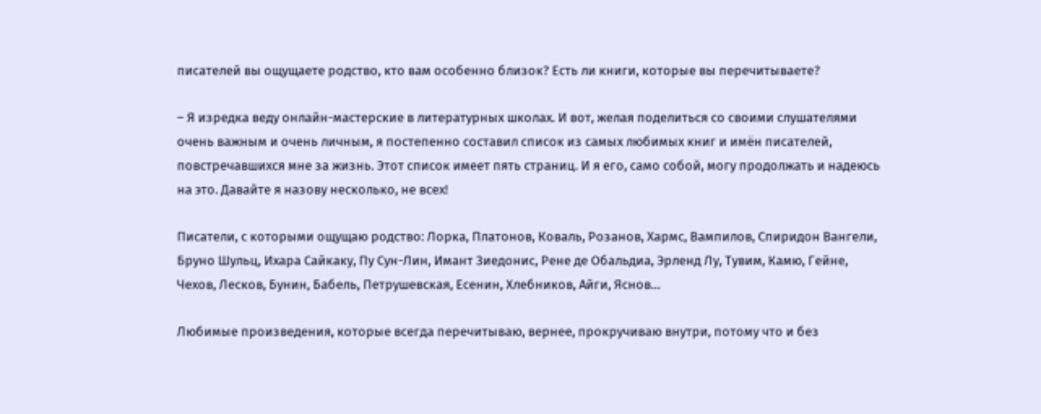писателей вы ощущаете родство, кто вам особенно близок? Есть ли книги, которые вы перечитываете?

– Я изредка веду онлайн-мастерские в литературных школах. И вот, желая поделиться со своими слушателями очень важным и очень личным, я постепенно составил список из самых любимых книг и имён писателей, повстречавшихся мне за жизнь. Этот список имеет пять страниц. И я его, само собой, могу продолжать и надеюсь на это. Давайте я назову несколько, не всех!

Писатели, с которыми ощущаю родство: Лорка, Платонов, Коваль, Розанов, Хармс, Вампилов, Спиридон Вангели, Бруно Шульц, Ихара Сайкаку, Пу Сун-Лин, Имант Зиедонис, Рене де Обальдиа, Эрленд Лу, Тувим, Камю, Гейне, Чехов, Лесков, Бунин, Бабель, Петрушевская, Есенин, Хлебников, Айги, Яснов…

Любимые произведения, которые всегда перечитываю, вернее, прокручиваю внутри, потому что и без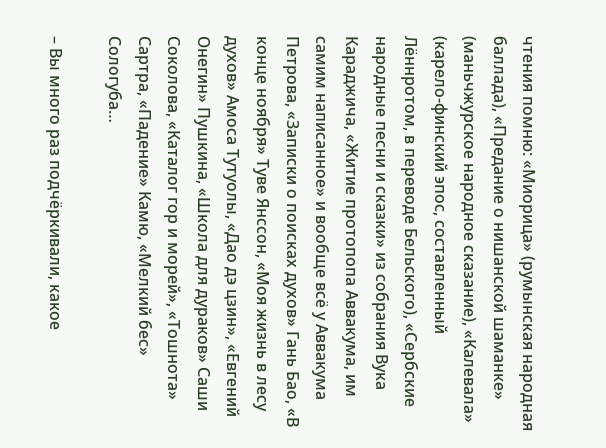чтения помню: «Миорица» (румынская народная баллада), «Предание о нишанской шаманке» (маньчжурское народное сказание), «Калевала» (карело-финский эпос, составленный Лённротом, в переводе Бельского), «Сербские народные песни и сказки» из собрания Вука Караджича, «Житие протопопа Аввакума, им самим написанное» и вообще всё у Аввакума Петрова, «Записки о поисках духов» Гань Бао, «В конце ноября» Туве Янссон, «Моя жизнь в лесу духов» Амоса Тутуолы, «Дао дэ цзин», «Евгений Онегин» Пушкина, «Школа для дураков» Саши Соколова, «Каталог гор и морей», «Тошнота» Сартра, «Падение» Камю, «Мелкий бес» Сологуба…

– Вы много раз подчёркивали, какое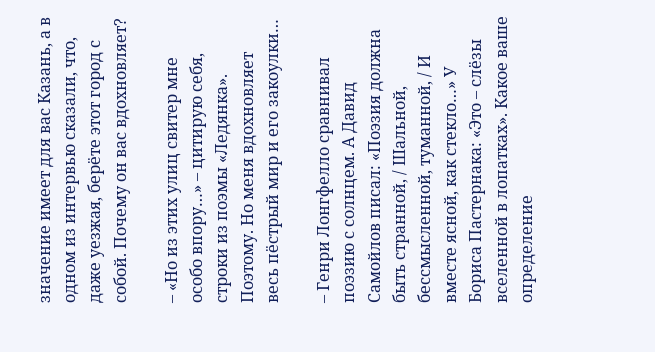значение имеет для вас Казань, а в одном из интервью сказали, что, даже уезжая, берёте этот город с собой. Почему он вас вдохновляет?

– «Но из этих улиц свитер мне особо впору…» – цитирую себя, строки из поэмы «Ледянка». Поэтому. Но меня вдохновляет весь пёстрый мир и его закоулки…

– Генри Лонгфелло сравнивал поэзию с солнцем. А Давид Самойлов писал: «Поэзия должна быть странной, / Шальной, бессмысленной, туманной, / И вместе ясной, как стекло…» У Бориса Пастернака: «Это – слёзы вселенной в лопатках». Какое ваше определение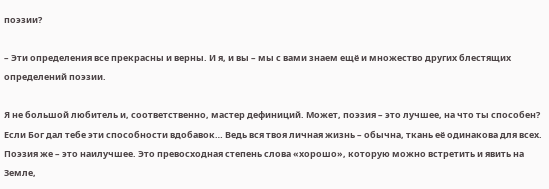поэзии?

– Эти определения все прекрасны и верны. И я, и вы – мы с вами знаем ещё и множество других блестящих определений поэзии.

Я не большой любитель и, соответственно, мастер дефиниций. Может, поэзия – это лучшее, на что ты способен? Если Бог дал тебе эти способности вдобавок… Ведь вся твоя личная жизнь – обычна, ткань её одинакова для всех. Поэзия же – это наилучшее. Это превосходная степень слова «хорошо», которую можно встретить и явить на Земле,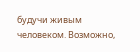будучи живым человеком. Возможно,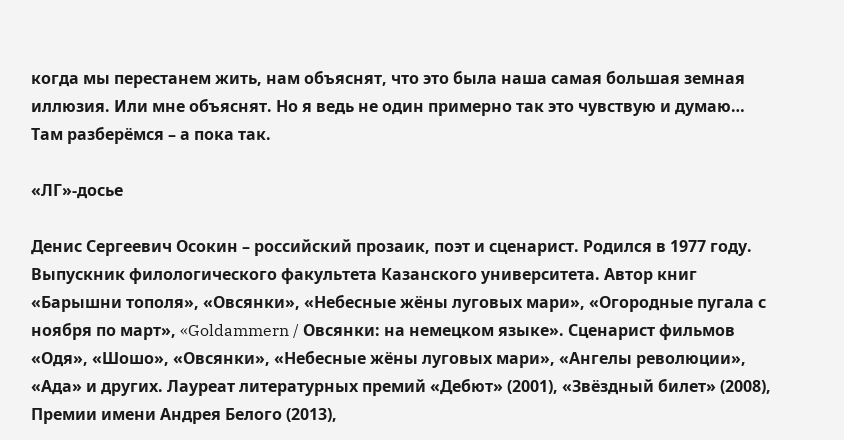когда мы перестанем жить, нам объяснят, что это была наша самая большая земная иллюзия. Или мне объяснят. Но я ведь не один примерно так это чувствую и думаю… Там разберёмся – а пока так.

«ЛГ»-досье

Денис Сергеевич Осокин – российский прозаик, поэт и сценарист. Родился в 1977 году. Выпускник филологического факультета Казанского университета. Автор книг «Барышни тополя», «Овсянки», «Небесные жёны луговых мари», «Огородные пугала с ноября по март», «Goldammern / Овсянки: на немецком языке». Сценарист фильмов «Одя», «Шошо», «Овсянки», «Небесные жёны луговых мари», «Ангелы революции», «Ада» и других. Лауреат литературных премий «Дебют» (2001), «Звёздный билет» (2008), Премии имени Андрея Белого (2013),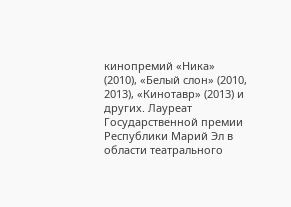кинопремий «Ника» (2010), «Белый слон» (2010, 2013), «Кинотавр» (2013) и других. Лауреат Государственной премии Республики Марий Эл в области театрального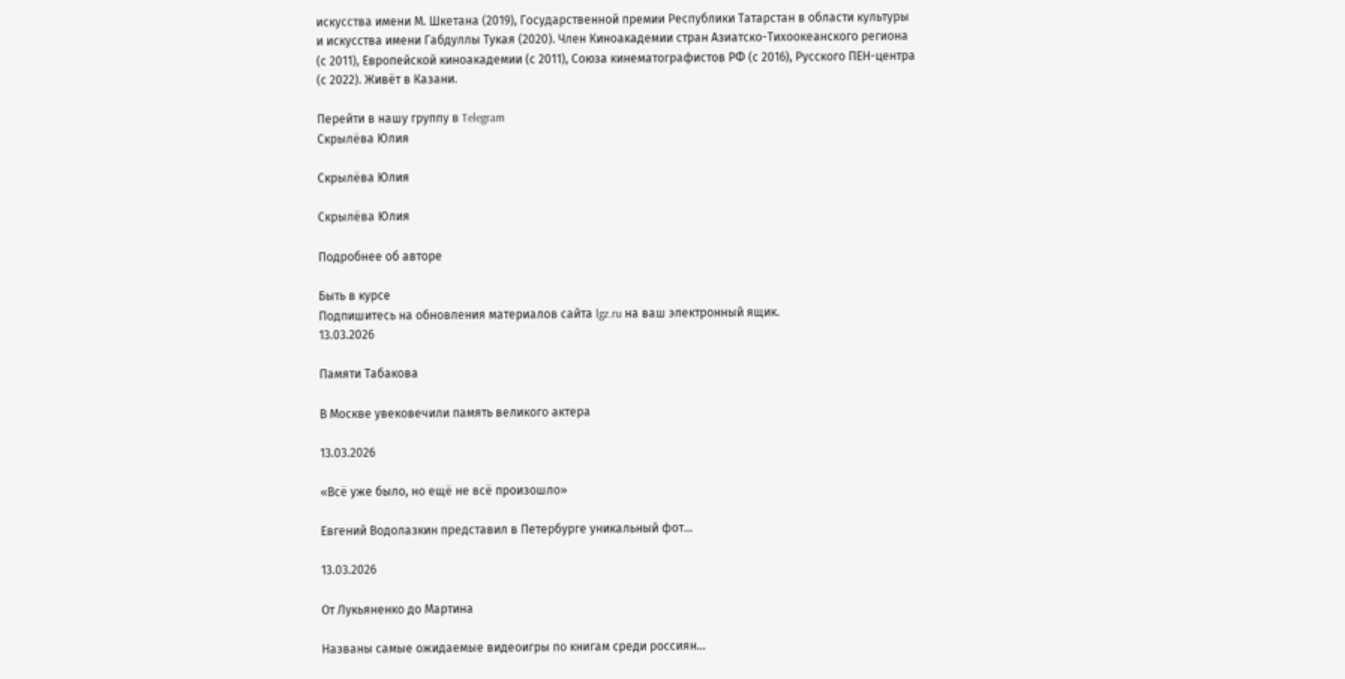искусства имени М. Шкетана (2019), Государственной премии Республики Татарстан в области культуры и искусства имени Габдуллы Тукая (2020). Член Киноакадемии стран Азиатско-Тихоокеанского региона (с 2011), Европейской киноакадемии (с 2011), Союза кинематографистов РФ (с 2016), Русского ПЕН-центра (с 2022). Живёт в Казани.

Перейти в нашу группу в Telegram
Скрылёва Юлия

Скрылёва Юлия

Скрылёва Юлия

Подробнее об авторе

Быть в курсе
Подпишитесь на обновления материалов сайта lgz.ru на ваш электронный ящик.
13.03.2026

Памяти Табакова

В Москве увековечили память великого актера

13.03.2026

«Всё уже было, но ещё не всё произошло»

Евгений Водолазкин представил в Петербурге уникальный фот...

13.03.2026

От Лукьяненко до Мартина

Названы самые ожидаемые видеоигры по книгам среди россиян...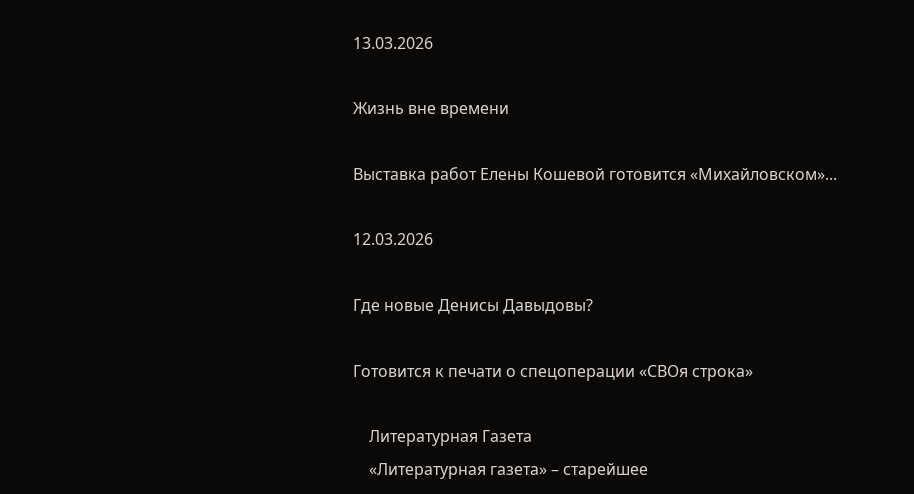13.03.2026

Жизнь вне времени

Выставка работ Елены Кошевой готовится «Михайловском»...

12.03.2026

Где новые Денисы Давыдовы?

Готовится к печати о спецоперации «СВОя строка»

    Литературная Газета
    «Литературная газета» – старейшее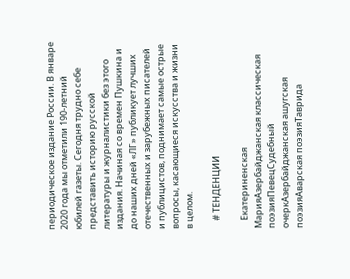периодическое издание России. В январе 2020 года мы отметили 190-летний юбилей газеты. Сегодня трудно себе представить историю русской литературы и журналистики без этого издания. Начиная со времен Пушкина и до наших дней «ЛГ» публикует лучших отечественных и зарубежных писателей и публицистов, поднимает самые острые вопросы, касающиеся искусства и жизни в целом.

    # ТЕНДЕНЦИИ

    Екатериненская МарияАзербайджанская классическая поэзияПевецСудебный очеркАзербайджанская ашугская поэзияАварская поэзияТаврида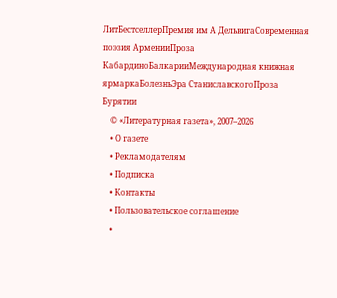ЛитБестселлерПремия им А ДельвигаСовременная поэзия АрменииПроза КабардиноБалкарииМеждународная книжная ярмаркаБолезньЭра СтаниславскогоПроза Бурятии
    © «Литературная газета», 2007–2026
    • О газете
    • Рекламодателям
    • Подписка
    • Контакты
    • Пользовательское соглашение
    •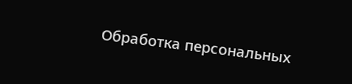Обработка персональных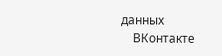данных
    ВКонтакте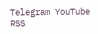Telegram YouTube RSS